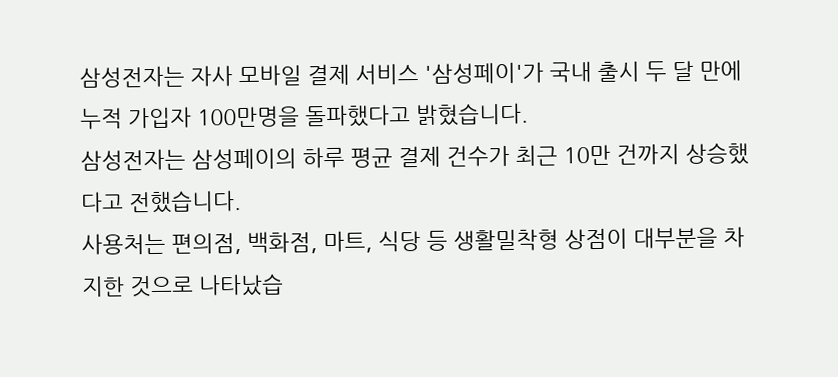삼성전자는 자사 모바일 결제 서비스 '삼성페이'가 국내 출시 두 달 만에 누적 가입자 100만명을 돌파했다고 밝혔습니다.
삼성전자는 삼성페이의 하루 평균 결제 건수가 최근 10만 건까지 상승했다고 전했습니다.
사용처는 편의점, 백화점, 마트, 식당 등 생활밀착형 상점이 대부분을 차지한 것으로 나타났습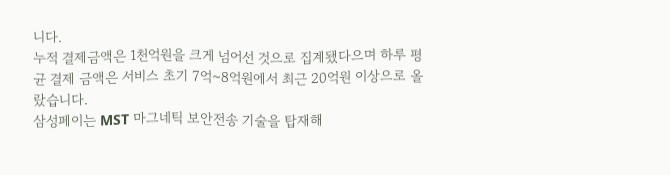니다.
누적 결제금액은 1천억원을 크게 넘어선 것으로 집계됐다으며 하루 평균 결제 금액은 서비스 초기 7억~8억원에서 최근 20억원 이상으로 올랐습니다.
삼성페이는 MST 마그네틱 보안전송 기술을 탑재해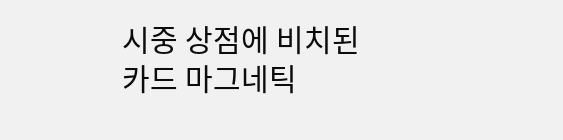시중 상점에 비치된 카드 마그네틱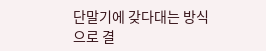단말기에 갖다대는 방식으로 결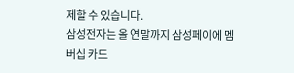제할 수 있습니다.
삼성전자는 올 연말까지 삼성페이에 멤버십 카드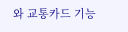와 교통카드 기능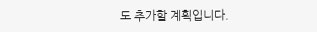도 추가할 계획입니다.